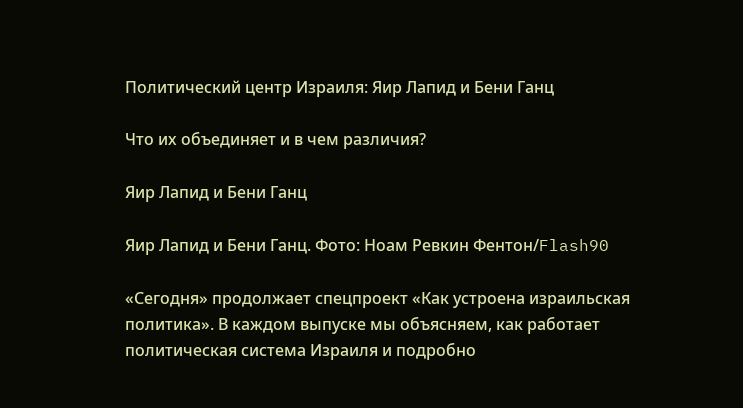Политический центр Израиля: Яир Лапид и Бени Ганц

Что их объединяет и в чем различия?

Яир Лапид и Бени Ганц

Яир Лапид и Бени Ганц. Фото: Ноам Ревкин Фентон/Flash90

«Сегодня» продолжает спецпроект «Как устроена израильская политика». В каждом выпуске мы объясняем, как работает политическая система Израиля и подробно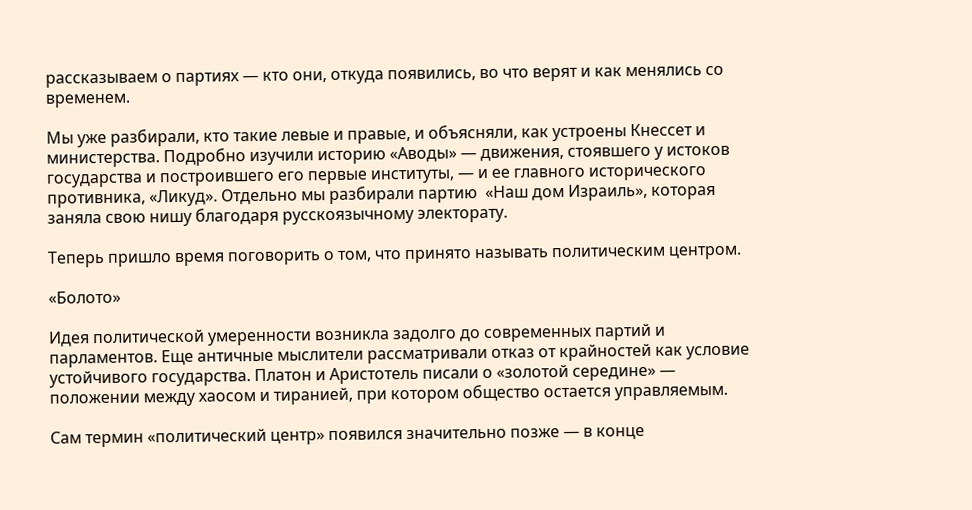рассказываем о партиях — кто они, откуда появились, во что верят и как менялись со временем.

Мы уже разбирали, кто такие левые и правые, и объясняли, как устроены Кнессет и министерства. Подробно изучили историю «Аводы» — движения, стоявшего у истоков государства и построившего его первые институты, — и ее главного исторического противника, «Ликуд». Отдельно мы разбирали партию  «Наш дом Израиль», которая заняла свою нишу благодаря русскоязычному электорату.

Теперь пришло время поговорить о том, что принято называть политическим центром.

«Болото»

Идея политической умеренности возникла задолго до современных партий и парламентов. Еще античные мыслители рассматривали отказ от крайностей как условие устойчивого государства. Платон и Аристотель писали о «золотой середине» — положении между хаосом и тиранией, при котором общество остается управляемым.

Сам термин «политический центр» появился значительно позже — в конце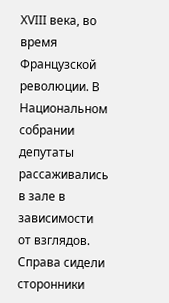XVIII века, во время Французской революции. В Национальном собрании депутаты рассаживались в зале в зависимости от взглядов. Справа сидели сторонники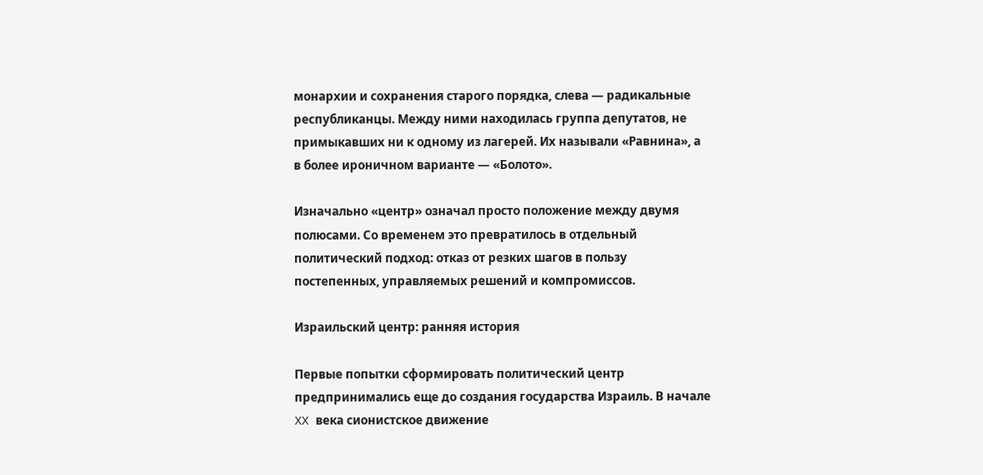монархии и сохранения старого порядка, слева — радикальные республиканцы. Между ними находилась группа депутатов, не примыкавших ни к одному из лагерей. Их называли «Равнина», а в более ироничном варианте — «Болото».

Изначально «центр» означал просто положение между двумя полюсами. Со временем это превратилось в отдельный политический подход: отказ от резких шагов в пользу постепенных, управляемых решений и компромиссов.

Израильский центр: ранняя история

Первые попытки сформировать политический центр предпринимались еще до создания государства Израиль. В начале XX века сионистское движение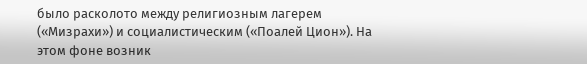было расколото между религиозным лагерем («Мизрахи») и социалистическим («Поалей Цион»). На этом фоне возник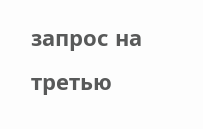запрос на третью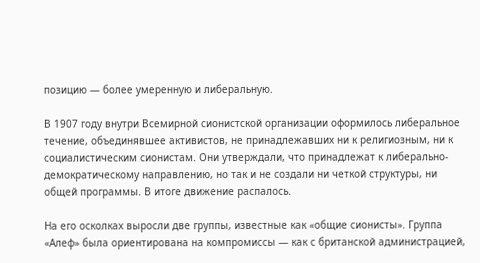позицию — более умеренную и либеральную.

В 1907 году внутри Всемирной сионистской организации оформилось либеральное течение, объединявшее активистов, не принадлежавших ни к религиозным, ни к социалистическим сионистам. Они утверждали, что принадлежат к либерально-демократическому направлению, но так и не создали ни четкой структуры, ни общей программы. В итоге движение распалось.

На его осколках выросли две группы, известные как «общие сионисты». Группа «Алеф» была ориентирована на компромиссы — как с британской администрацией,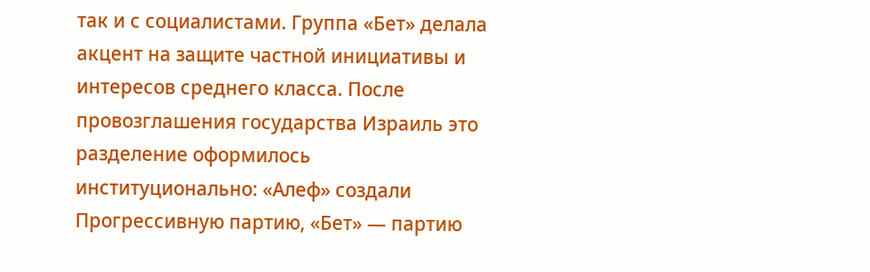так и с социалистами. Группа «Бет» делала акцент на защите частной инициативы и интересов среднего класса. После провозглашения государства Израиль это разделение оформилось институционально: «Алеф» создали Прогрессивную партию, «Бет» — партию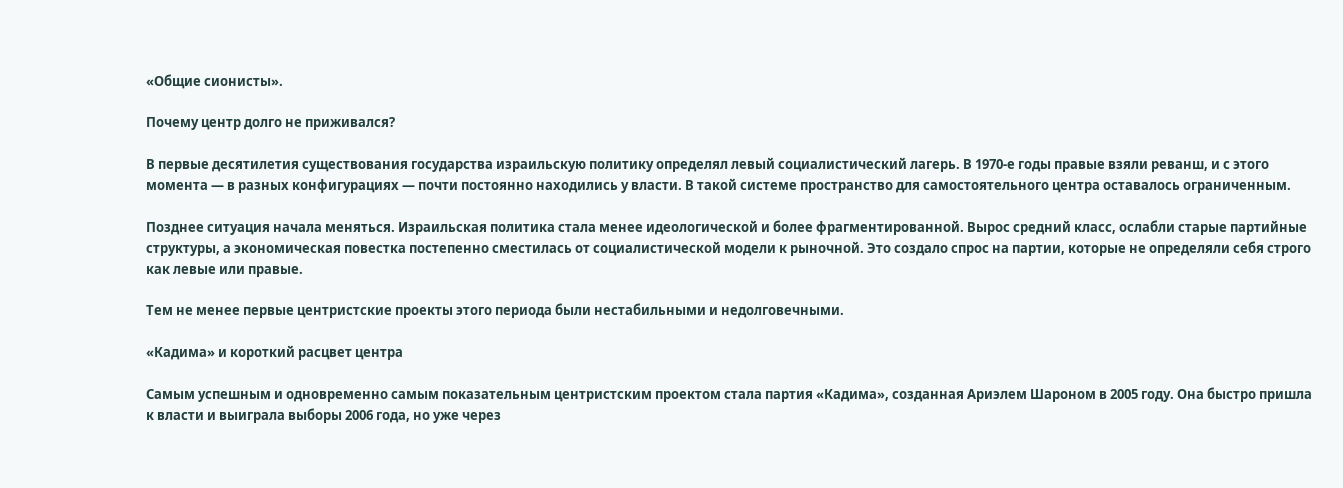«Общие сионисты».

Почему центр долго не приживался?

В первые десятилетия существования государства израильскую политику определял левый социалистический лагерь. В 1970-е годы правые взяли реванш, и с этого момента — в разных конфигурациях — почти постоянно находились у власти. В такой системе пространство для самостоятельного центра оставалось ограниченным.

Позднее ситуация начала меняться. Израильская политика стала менее идеологической и более фрагментированной. Вырос средний класс, ослабли старые партийные структуры, а экономическая повестка постепенно сместилась от социалистической модели к рыночной. Это создало спрос на партии, которые не определяли себя строго как левые или правые.

Тем не менее первые центристские проекты этого периода были нестабильными и недолговечными.

«Кадима» и короткий расцвет центра

Самым успешным и одновременно самым показательным центристским проектом стала партия «Кадима», созданная Ариэлем Шароном в 2005 году. Она быстро пришла к власти и выиграла выборы 2006 года, но уже через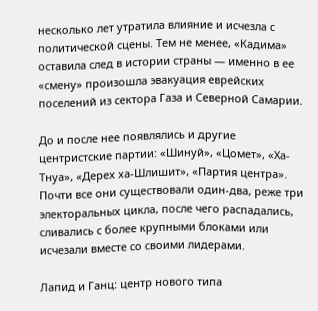несколько лет утратила влияние и исчезла с политической сцены. Тем не менее, «Кадима» оставила след в истории страны — именно в ее «смену» произошла эвакуация еврейских поселений из сектора Газа и Северной Самарии.

До и после нее появлялись и другие центристские партии: «Шинуй», «Цомет», «Ха-Тнуа», «Дерех ха-Шлишит», «Партия центра». Почти все они существовали один-два, реже три электоральных цикла, после чего распадались, сливались с более крупными блоками или исчезали вместе со своими лидерами.

Лапид и Ганц: центр нового типа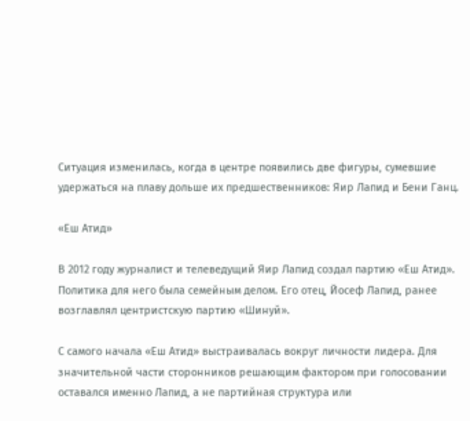Ситуация изменилась, когда в центре появились две фигуры, сумевшие удержаться на плаву дольше их предшественников: Яир Лапид и Бени Ганц.

«Еш Атид»

В 2012 году журналист и телеведущий Яир Лапид создал партию «Еш Атид». Политика для него была семейным делом. Его отец, Йосеф Лапид, ранее возглавлял центристскую партию «Шинуй».

С самого начала «Еш Атид» выстраивалась вокруг личности лидера. Для значительной части сторонников решающим фактором при голосовании оставался именно Лапид, а не партийная структура или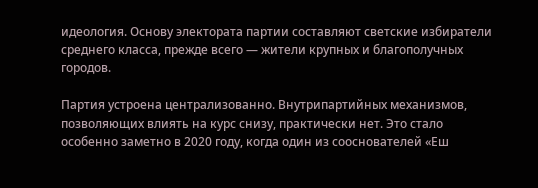идеология. Основу электората партии составляют светские избиратели среднего класса, прежде всего — жители крупных и благополучных городов.

Партия устроена централизованно. Внутрипартийных механизмов, позволяющих влиять на курс снизу, практически нет. Это стало особенно заметно в 2020 году, когда один из сооснователей «Еш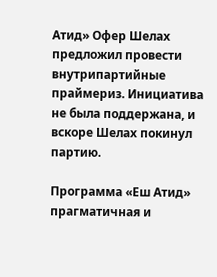Атид» Офер Шелах предложил провести внутрипартийные праймериз. Инициатива не была поддержана, и вскоре Шелах покинул партию.

Программа «Еш Атид» прагматичная и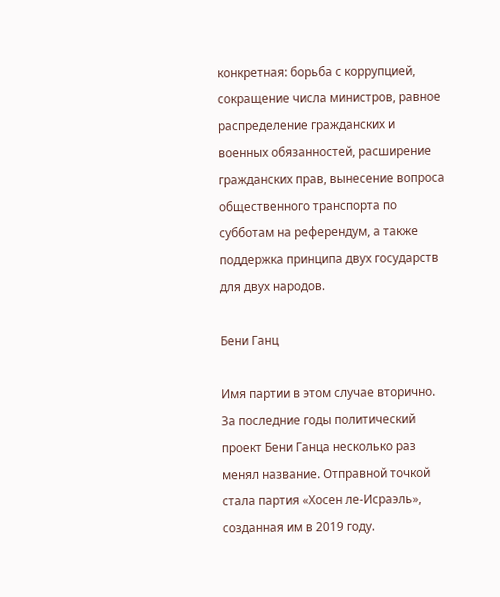конкретная: борьба с коррупцией, сокращение числа министров, равное распределение гражданских и военных обязанностей, расширение гражданских прав, вынесение вопроса общественного транспорта по субботам на референдум, а также поддержка принципа двух государств для двух народов.

Бени Ганц

Имя партии в этом случае вторично. За последние годы политический проект Бени Ганца несколько раз менял название. Отправной точкой стала партия «Хосен ле-Исраэль», созданная им в 2019 году.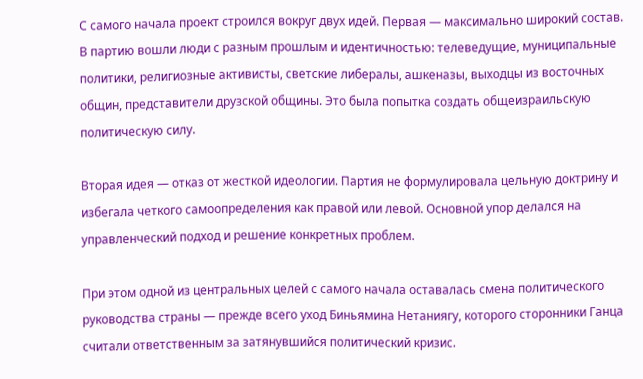С самого начала проект строился вокруг двух идей. Первая — максимально широкий состав. В партию вошли люди с разным прошлым и идентичностью: телеведущие, муниципальные политики, религиозные активисты, светские либералы, ашкеназы, выходцы из восточных общин, представители друзской общины. Это была попытка создать общеизраильскую политическую силу.

Вторая идея — отказ от жесткой идеологии. Партия не формулировала цельную доктрину и избегала четкого самоопределения как правой или левой. Основной упор делался на управленческий подход и решение конкретных проблем.

При этом одной из центральных целей с самого начала оставалась смена политического руководства страны — прежде всего уход Биньямина Нетаниягу, которого сторонники Ганца считали ответственным за затянувшийся политический кризис.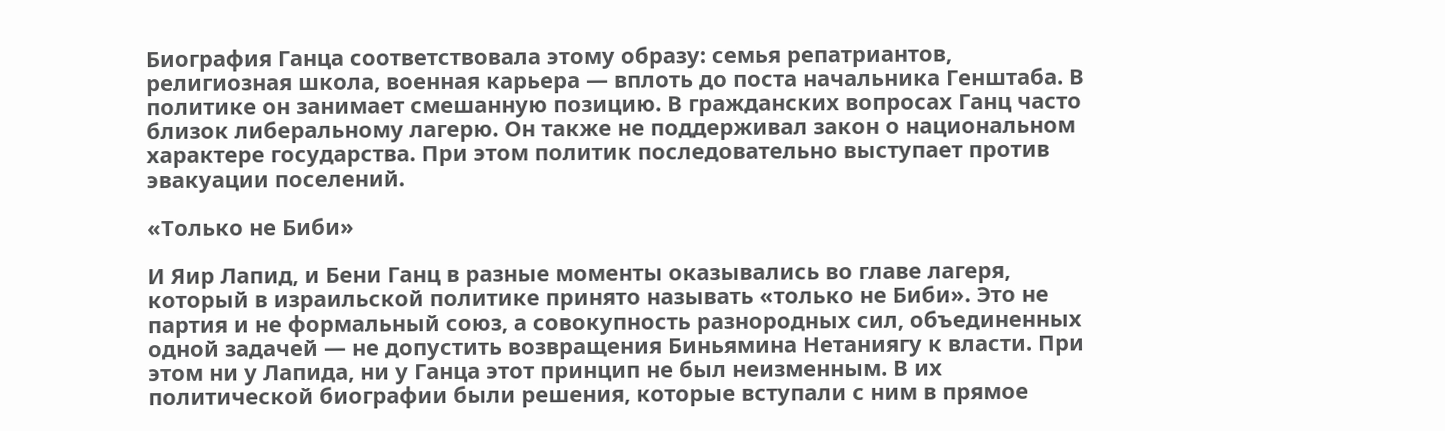Биография Ганца соответствовала этому образу: семья репатриантов, религиозная школа, военная карьера — вплоть до поста начальника Генштаба. В политике он занимает смешанную позицию. В гражданских вопросах Ганц часто близок либеральному лагерю. Он также не поддерживал закон о национальном характере государства. При этом политик последовательно выступает против эвакуации поселений.

«Только не Биби»

И Яир Лапид, и Бени Ганц в разные моменты оказывались во главе лагеря, который в израильской политике принято называть «только не Биби». Это не партия и не формальный союз, а совокупность разнородных сил, объединенных одной задачей — не допустить возвращения Биньямина Нетаниягу к власти. При этом ни у Лапида, ни у Ганца этот принцип не был неизменным. В их политической биографии были решения, которые вступали с ним в прямое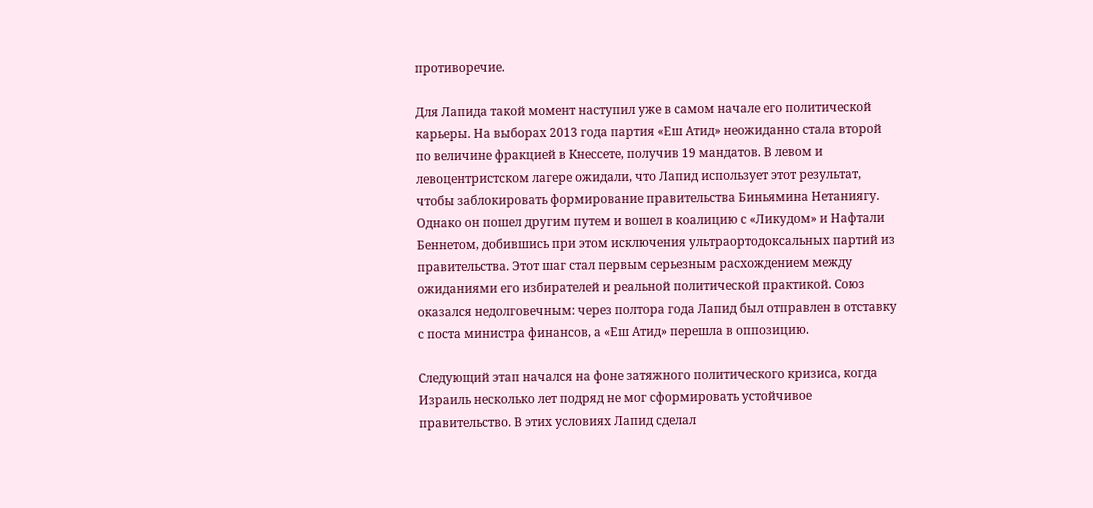противоречие.

Для Лапида такой момент наступил уже в самом начале его политической карьеры. На выборах 2013 года партия «Еш Атид» неожиданно стала второй по величине фракцией в Кнессете, получив 19 мандатов. В левом и левоцентристском лагере ожидали, что Лапид использует этот результат, чтобы заблокировать формирование правительства Биньямина Нетаниягу. Однако он пошел другим путем и вошел в коалицию с «Ликудом» и Нафтали Беннетом, добившись при этом исключения ультраортодоксальных партий из правительства. Этот шаг стал первым серьезным расхождением между ожиданиями его избирателей и реальной политической практикой. Союз оказался недолговечным: через полтора года Лапид был отправлен в отставку с поста министра финансов, а «Еш Атид» перешла в оппозицию.

Следующий этап начался на фоне затяжного политического кризиса, когда Израиль несколько лет подряд не мог сформировать устойчивое правительство. В этих условиях Лапид сделал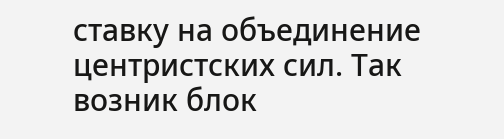ставку на объединение центристских сил. Так возник блок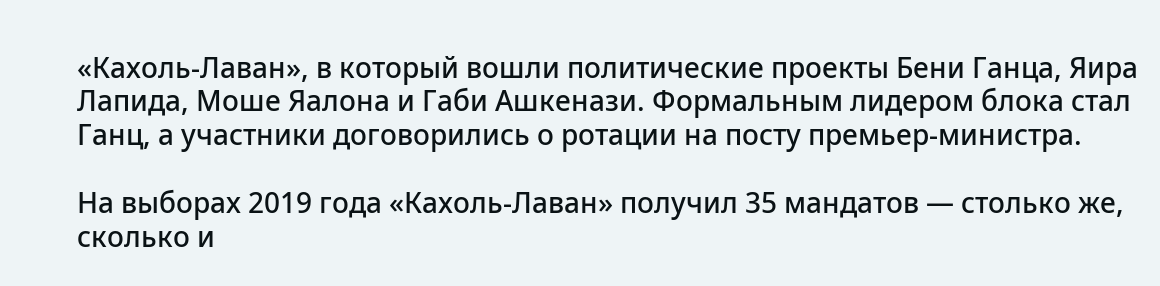«Кахоль-Лаван», в который вошли политические проекты Бени Ганца, Яира Лапида, Моше Яалона и Габи Ашкенази. Формальным лидером блока стал Ганц, а участники договорились о ротации на посту премьер-министра.

На выборах 2019 года «Кахоль-Лаван» получил 35 мандатов — столько же, сколько и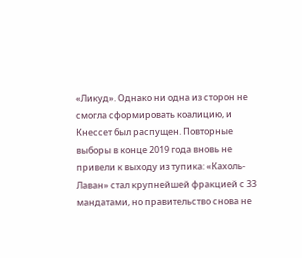«Ликуд». Однако ни одна из сторон не смогла сформировать коалицию, и Кнессет был распущен. Повторные выборы в конце 2019 года вновь не привели к выходу из тупика: «Кахоль-Лаван» стал крупнейшей фракцией с 33 мандатами, но правительство снова не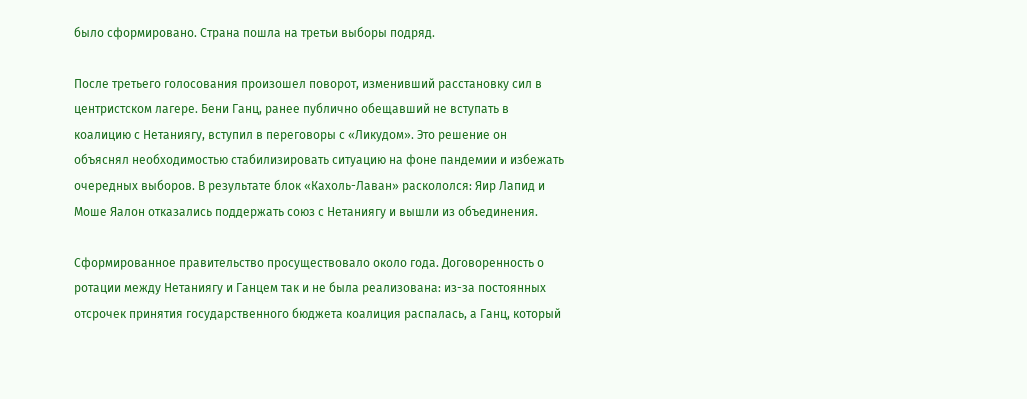было сформировано. Страна пошла на третьи выборы подряд.

После третьего голосования произошел поворот, изменивший расстановку сил в центристском лагере. Бени Ганц, ранее публично обещавший не вступать в коалицию с Нетаниягу, вступил в переговоры с «Ликудом». Это решение он объяснял необходимостью стабилизировать ситуацию на фоне пандемии и избежать очередных выборов. В результате блок «Кахоль-Лаван» раскололся: Яир Лапид и Моше Яалон отказались поддержать союз с Нетаниягу и вышли из объединения.

Сформированное правительство просуществовало около года. Договоренность о ротации между Нетаниягу и Ганцем так и не была реализована: из-за постоянных отсрочек принятия государственного бюджета коалиция распалась, а Ганц, который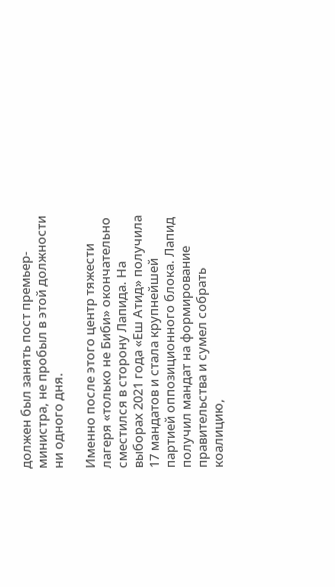должен был занять пост премьер-министра, не пробыл в этой должности ни одного дня.

Именно после этого центр тяжести лагеря «только не Биби» окончательно сместился в сторону Лапида. На выборах 2021 года «Еш Атид» получила 17 мандатов и стала крупнейшей партией оппозиционного блока. Лапид получил мандат на формирование правительства и сумел собрать коалицию,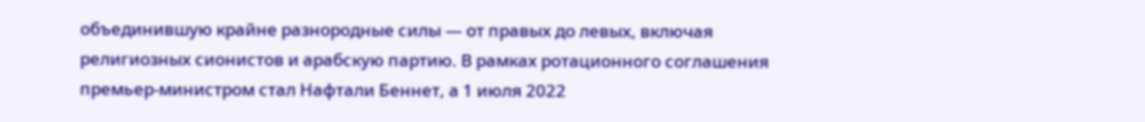объединившую крайне разнородные силы — от правых до левых, включая религиозных сионистов и арабскую партию. В рамках ротационного соглашения премьер-министром стал Нафтали Беннет, а 1 июля 2022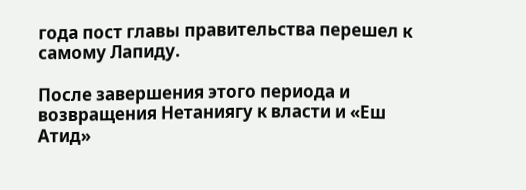года пост главы правительства перешел к самому Лапиду.

После завершения этого периода и возвращения Нетаниягу к власти и «Еш Атид»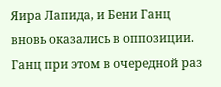Яира Лапида, и Бени Ганц вновь оказались в оппозиции. Ганц при этом в очередной раз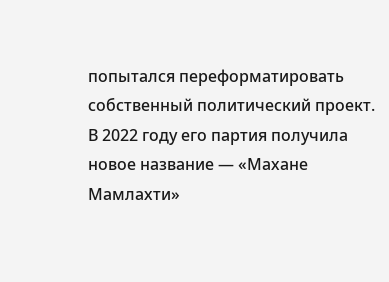попытался переформатировать собственный политический проект. В 2022 году его партия получила новое название — «Махане Мамлахти»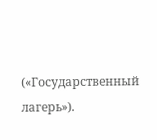(«Государственный лагерь»).